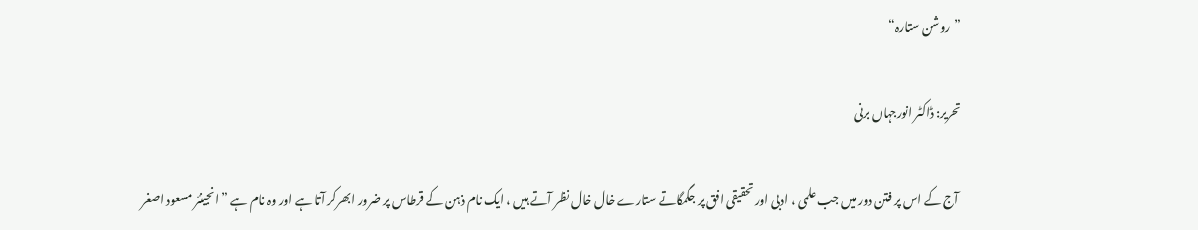”روشن ستارہ“

تحریر: ڈاکٹر انورجہاں برنی

 آج کے اس پر فتن دور میں جب علمی ، ادبی اور تحقیقی افق پر جگمگاتے ستارے خال خال نظر آتے ہیں ، ایک نام ذہن کے قرطاس پر ضرور ابھرکر آتا ہے اور وہ نام ہے ” انجینئر مسعود اصغر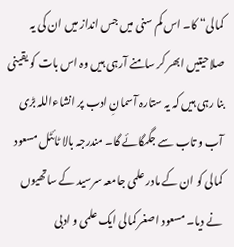کمالی“ کا۔ اس کم سنی میں جس انداز میں ان کی یہ صلاحیتیں ابھر کر سامنے آرہی ہیں وہ اس بات کو یقینی بنا رہی ہیں کہ یہ ستارہ آسمانِ ادب پر انشاءاللہ بڑی آب و تاب سے جگمگائے گا۔ مندرجہ بالا ٹائٹل مسعود کمالی کو ان کے مادر علمی جامعہ سرسید کے ساتھیوں نے دیا۔ مسعود اصغر کمالی ایک علمی و ادبی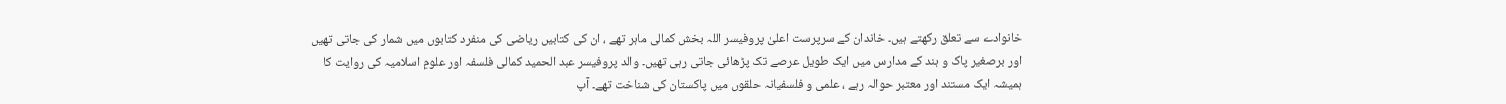خانوادے سے تعلق رکھتے ہیں۔ خاندان کے سرپرست اعلیٰ پروفیسر اللہ بخش کمالی ماہر تھے ، ان کی کتابیں ریاضی کی منفرد کتابوں میں شمار کی جاتی تھیں اور برصغیر پاک و ہند کے مدارس میں ایک طویل عرصے تک پڑھائی جاتی رہی تھیں۔ والد پروفیسر عبد الحمید کمالی فلسفہ اور علومِ اسلامیہ کی روایت کا ہمیشہ ایک مستند اور معتبر حوالہ رہے ، علمی و فلسفیانہ حلقوں میں پاکستان کی شناخت تھے۔ آپ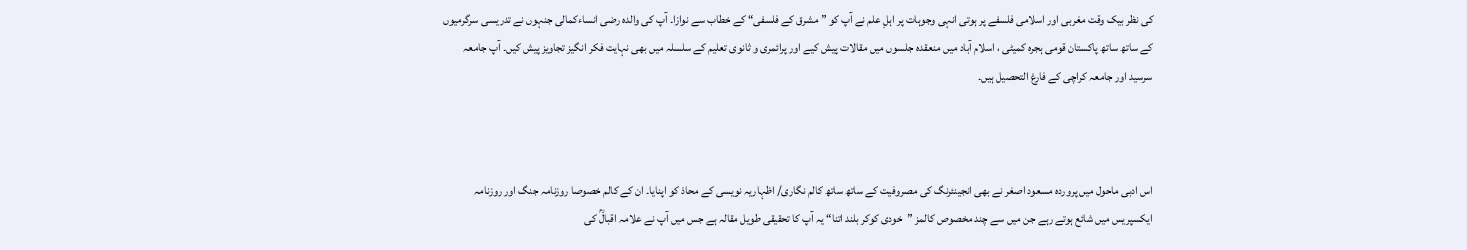کی نظر بیک وقت مغربی اور اسلامی فلسفے پر ہوتی انہی وجوہات پر اہلِ علم نے آپ کو ” مشرق کے فلسفی“ کے خطاب سے نوازا۔ آپ کی والدہ رضی انساءکمالی جنہوں نے تدریسی سرگرمیوں کے ساتھ ساتھ پاکستان قومی ہجرہ کمیٹی ، اسلام آباد میں منعقدہ جلسوں میں مقالات پیش کیے اور پرائمری و ثانوی تعلیم کے سلسلہ میں بھی نہایت فکر انگیز تجاویز پیش کیں۔ آپ جامعہ سرسید اور جامعہ کراچی کے فارغ التحصیل ہیں۔



اس ادبی ماحول میں پروردہ مسعود اصغر نے بھی انجینئرنگ کی مصروفیت کے ساتھ ساتھ کالم نگاری/ اظہاریہ نویسی کے محاذ کو اپنایا۔ ان کے کالم خصوصا روزنامہ جنگ اور روزنامہ ایکسپریس میں شائع ہوتے رہے جن میں سے چند مخصوص کالمز ”خودی کوکر بلند اتنا“ یہ آپ کا تحقیقی طویل مقالہ ہے جس میں آپ نے علامہ اقبالؒ کی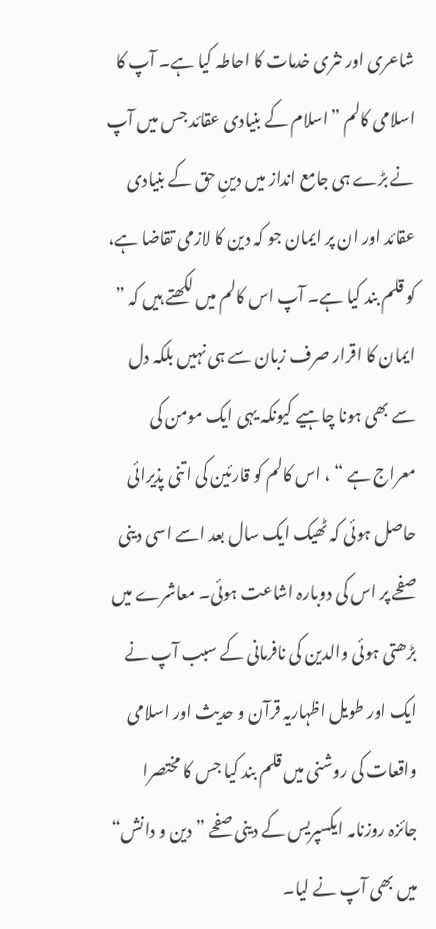شاعری اور نثری خدمات کا احاطہ کیا ہے۔ آپ کا اسلامی کالم ”اسلام کے بنیادی عقائد جس میں آپ نے بڑے ہی جامع انداز میں دینِ حق کے بنیادی عقائد اور ان پر ایمان جو کہ دین کا لازمی تقاضا ہے، کو قلم بند کیا ہے۔ آپ اس کالم میں لکھتے ہیں کہ ” ایمان کا اقرار صرف زبان سے ہی نہیں بلکہ دل سے بھی ہونا چاہیے کیونکہ یہی ایک مومن کی معراج ہے “ ، اس کالم کو قارئین کی اتنی پذیرائی حاصل ہوئی کہ ٹھیک ایک سال بعد اسے اسی دینی صفحے پر اس کی دوبارہ اشاعت ہوئی۔ معاشرے میں بڑھتی ہوئی والدین کی نافرمانی کے سبب آپ نے ایک اور طویل اظہاریہ قرآن و حدیث اور اسلامی واقعات کی روشنی میں قلم بند کیا جس کا مختصرا جائزہ روزنامہ ایکسپریس کے دینی صفحے ” دین و دانش“ میں بھی آپ نے لیا۔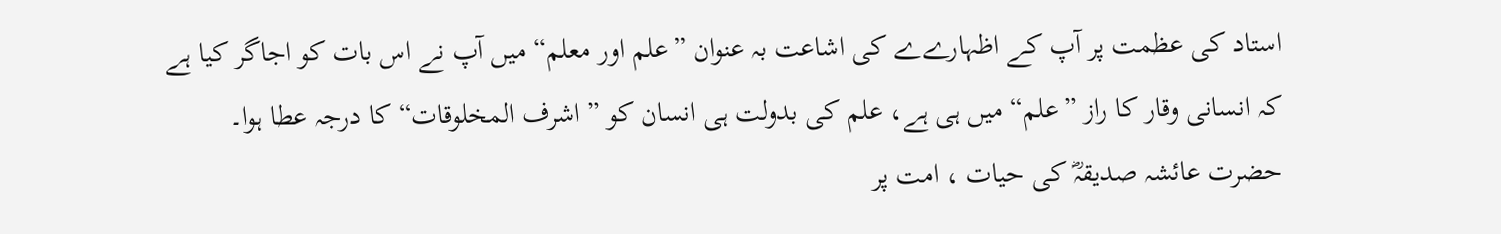استاد کی عظمت پر آپ کے اظہارےے کی اشاعت بہ عنوان ”علم اور معلم“ میں آپ نے اس بات کو اجاگر کیا ہے کہ انسانی وقار کا راز ”علم“ میں ہی ہے، علم کی بدولت ہی انسان کو ” اشرف المخلوقات“ کا درجہ عطا ہوا۔ حضرت عائشہ صدیقہؓ کی حیات ، امت پر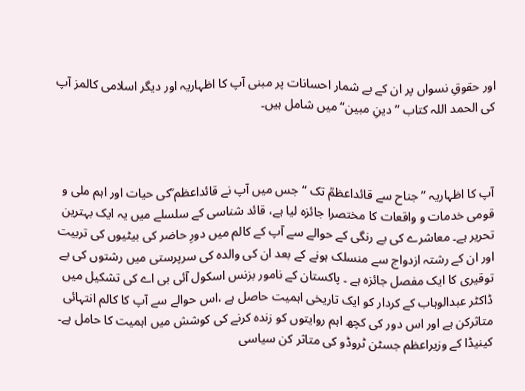اور حقوقِ نسواں پر ان کے بے شمار احسانات پر مبنی آپ کا اظہاریہ اور دیگر اسلامی کالمز آپ کی الحمد اللہ کتاب ” دینِ مبین“ میں شامل ہیں۔



آپ کا اظہاریہ ” جناح سے قائداعظمؒ تک “ جس میں آپ نے قائداعظم ؒکی حیات اور اہم ملی و قومی خدمات و واقعات کا مختصرا جائزہ لیا ہے، قائد شناسی کے سلسلے میں یہ ایک بہترین تحریر ہے۔ معاشرے کی بے رنگی کے حوالے سے آپ کے کالم میں دورِ حاضر کی بیٹیوں کی تربیت اور ان کے رشتہ ازدواج سے منسلک ہونے کے بعد ان کی والدہ کی سرپرستی میں رشتوں کی بے توقیری کا ایک مفصل جائزہ ہے ۔ پاکستان کے نامور بزنس اسکول آئی بی اے کی تشکیل میں ڈاکٹر عبدالوہاب کے کردار کو ایک تاریخی اہمیت حاصل ہے ،اس حوالے سے آپ کا کالم انتہائی متاثرکن ہے اور اس دور کی کچھ اہم روایتوں کو زندہ کرنے کی کوشش میں اہمیت کا حامل ہے۔ کینیڈا کے وزیراعظم جسٹن ٹروڈو کی متاثر کن سیاسی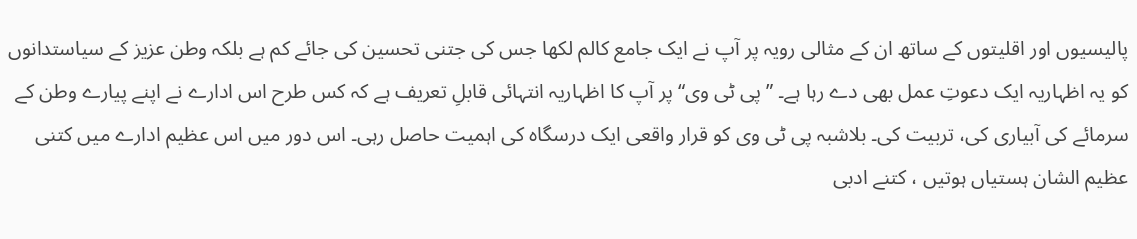پالیسیوں اور اقلیتوں کے ساتھ ان کے مثالی رویہ پر آپ نے ایک جامع کالم لکھا جس کی جتنی تحسین کی جائے کم ہے بلکہ وطن عزیز کے سیاستدانوں کو یہ اظہاریہ ایک دعوتِ عمل بھی دے رہا ہے۔ ”پی ٹی وی“ پر آپ کا اظہاریہ انتہائی قابلِ تعریف ہے کہ کس طرح اس ادارے نے اپنے پیارے وطن کے سرمائے کی آبیاری کی، تربیت کی۔ بلاشبہ پی ٹی وی کو قرار واقعی ایک درسگاہ کی اہمیت حاصل رہی۔ اس دور میں اس عظیم ادارے میں کتنی عظیم الشان ہستیاں ہوتیں ، کتنے ادبی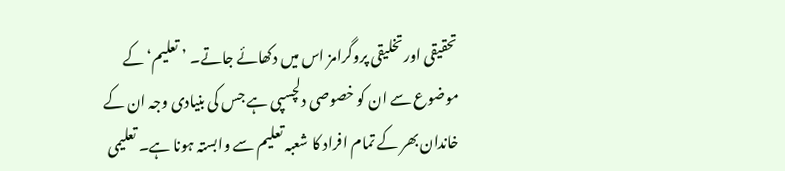تحقیقی اور تخلیقی پروگرامز اس میں دکھائے جاتے۔ ’ تعلیم‘ کے موضوع سے ان کو خصوصی دلچسپی ہے جس کی بنیادی وجہ ان کے خاندان بھر کے تمام افراد کا شعبہ تعلیم سے وابستہ ہونا ہے۔ تعلیمی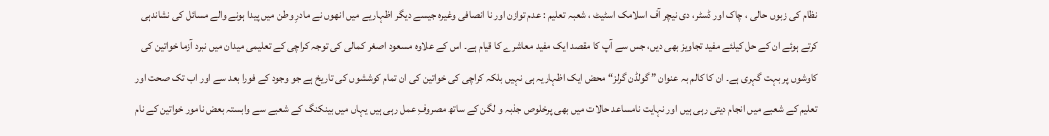نظام کی زبوں حالی ، چاک اور ڈسٹر، دی نیچر آف اسلامک اسٹیٹ ، شعبہ تعلیم : عدم توازن اور نا انصافی وغیرہ جیسے دیگر اظہاریے میں انھوں نے مادرِ وطن میں پیدا ہونے والے مسائل کی نشاندہی کرتے ہوئے ان کے حل کیلئے مفید تجاویز بھی دیں، جس سے آپ کا مقصد ایک مفید معاشرے کا قیام ہے۔ اس کے علاوہ مسعود اصغر کمالی کی توجہ کراچی کے تعلیمی میدان میں نبرد آزما خواتین کی کاوشوں پر بہت گہری ہے۔ ان کا کالم بہ عنوان ” گولڈن گرلز“ محض ایک اظہاریہ ہی نہیں بلکہ کراچی کی خواتین کی ان تمام کوششوں کی تاریخ ہے جو وجود کے فورا بعد سے اور اب تک صحت اور تعلیم کے شعبے میں انجام دیتی رہی ہیں اور نہایت نامساعد حالات میں بھی پرخلوص جذبہ و لگن کے ساتھ مصروفِ عمل رہی ہیں یہاں میں بینکنگ کے شعبے سے وابستہ بعض نامور خواتین کے نام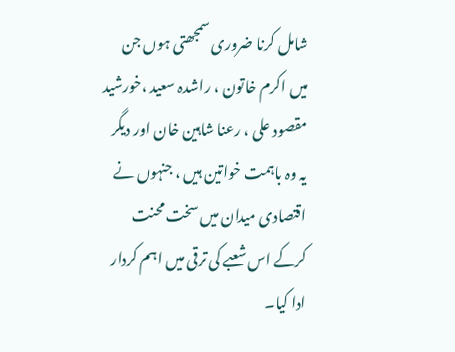شامل کرنا ضروری سمجھتی ہوں جن  میں اکرم خاتون ، راشدہ سعید ،خورشید مقصود علی ، رعنا شاہین خان اور دیگر یہ وہ باہمت خواتین ہیں ، جنہوں نے اقتصادی میدان میں سخت محنت کرکے اس شعبے کی ترقی میں اہم کردار ادا کیا۔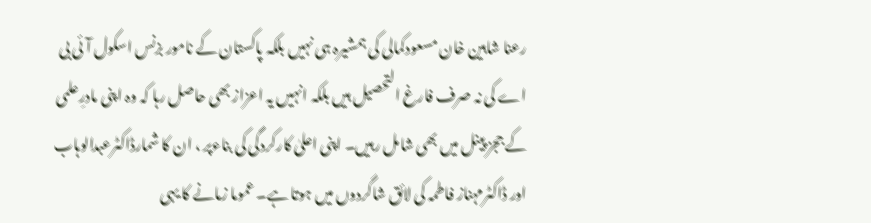رعنا شاہین خان مسعودکمالی کی ہمشیرہ ہی نہیں بلکہ پاکستان کے نامور بزنس اسکول آئی بی اے کی نہ صرف فارغ التحصیل ہیں بلکہ انہیں یہ اعزاز بھی حاصل رہا کہ وہ اپنی مادرِعلمی کے ججز پینل میں بھی شامل رہیں۔ اپنی اعلیٰ کارکردگی کی بناءپر ، ان کا شمارڈاکٹرعبدالوہاب اور ڈاکٹرمہناز فاطمہ کی لائق شاگردوں میں ہوتا ہے۔ عموما زمانے کا یہی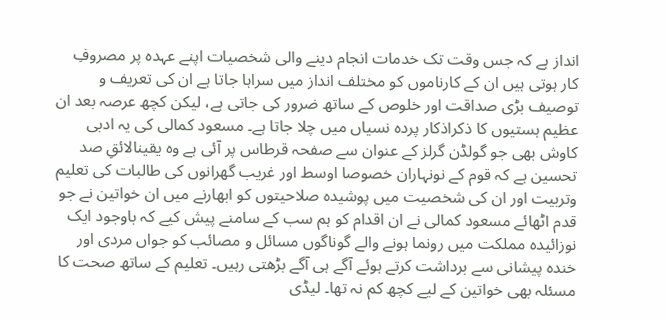انداز ہے کہ جس وقت تک خدمات انجام دینے والی شخصیات اپنے عہدہ پر مصروفِ کار ہوتی ہیں ان کے کارناموں کو مختلف انداز میں سراہا جاتا ہے ان کی تعریف و توصیف بڑی صداقت اور خلوص کے ساتھ ضرور کی جاتی ہے، لیکن کچھ عرصہ بعد ان عظیم ہستیوں کا ذکراذکار پردہ نسیاں میں چلا جاتا ہے۔ مسعود کمالی کی یہ ادبی کاوش بھی جو گولڈن گرلز کے عنوان سے صفحہ قرطاس پر آئی ہے وہ یقینالائقِ صد تحسین ہے کہ قوم کے نونہاران خصوصا اوسط اور غریب گھرانوں کی طالبات کی تعلیم وتربیت اور ان کی شخصیت میں پوشیدہ صلاحیتوں کو ابھارنے میں ان خواتین نے جو قدم اٹھائے مسعود کمالی نے ان اقدام کو ہم سب کے سامنے پیش کیے کہ باوجود ایک نوزائیدہ مملکت میں رونما ہونے والے گوناگوں مسائل و مصائب کو جواں مردی اور خندہ پیشانی سے برداشت کرتے ہوئے آگے ہی آگے بڑھتی رہیں۔ تعلیم کے ساتھ صحت کا مسئلہ بھی خواتین کے لیے کچھ کم نہ تھا۔ لیڈی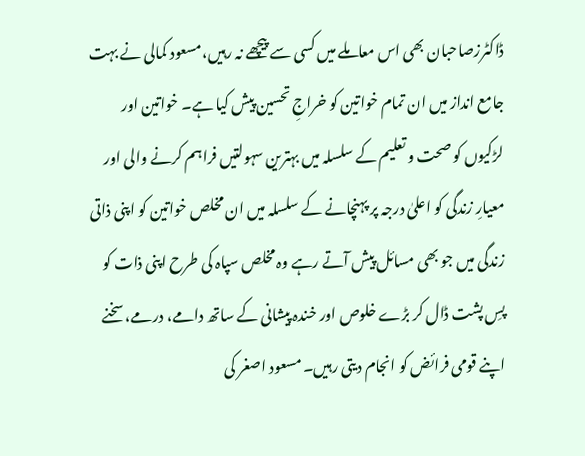ڈاکٹرزصاحبان بھی اس معاملے میں کسی سے پیچھے نہ رہیں،مسعود کمالی نے بہت جامع انداز میں ان تمام خواتین کو خراجِ تحسین پیش کیا ہے۔ خواتین اور لڑکیوں کو صحت و تعلیم کے سلسلہ میں بہترین سہولتیں فراہم کرنے والی اور معیارِ زندگی کو اعلیٰ درجہ پر پہنچانے کے سلسلہ میں ان مخلص خواتین کو اپنی ذاتی زندگی میں جو بھی مسائل پیش آتے رہے وہ مخلص سپاہ کی طرح اپنی ذات کو پسِ پشت ڈال کر بڑے خلوص اور خندہ پیشانی کے ساتھ دامے، درمے، سخنے اپنے قومی فرائض کو انجام دیتی رہیں۔ مسعود اصغر کی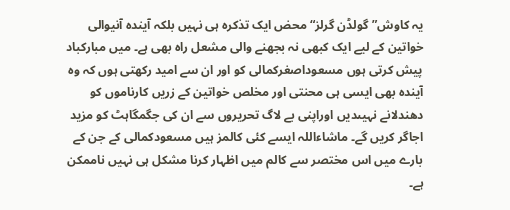یہ کاوش”گولڈن گرلز“ محض ایک تذکرہ ہی نہیں بلکہ آیندہ آنیوالی خواتین کے لیے ایک کبھی نہ بجھنے والی مشعل راہ بھی ہے۔ میں مبارکباد پیش کرتی ہوں مسعوداصغرکمالی کو اور ان سے امید رکھتی ہوں کہ وہ آیندہ بھی ایسی ہی محنتی اور مخلص خواتین کے زریں کارناموں کو دھندلانے نہیںدیں اوراپنی بے لاگ تحریروں سے ان کی جگمگاہٹ کو مزید اجاگر کریں گے۔ ماشاءاللہ ایسے کئی کالمز ہیں مسعودکمالی کے جن کے بارے میں اس مختصر سے کالم میں اظہار کرنا مشکل ہی نہیں ناممکن ہے۔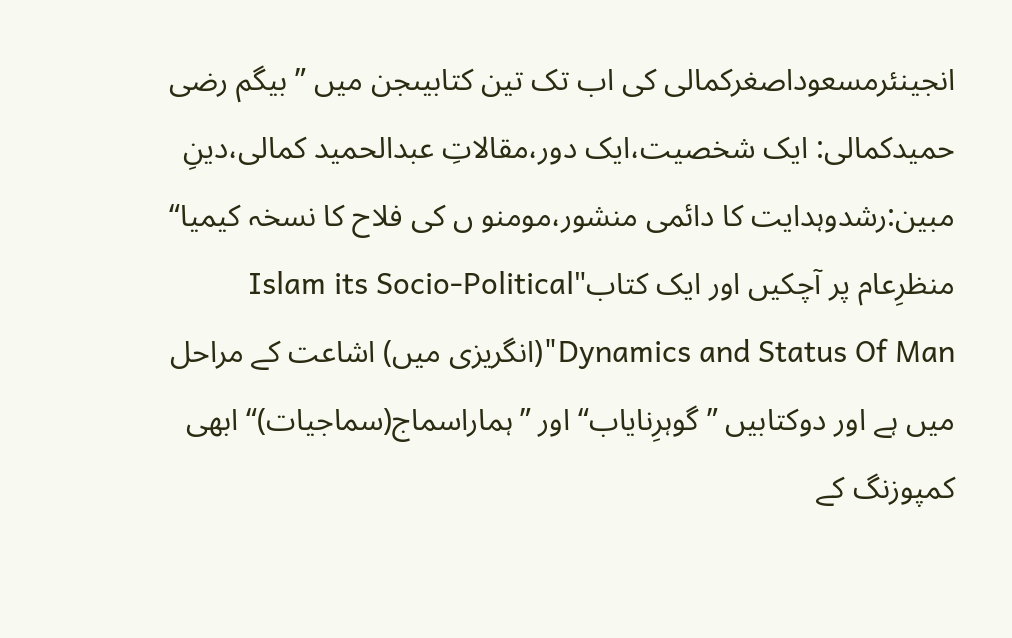انجینئرمسعوداصغرکمالی کی اب تک تین کتابیںجن میں ” بیگم رضی حمیدکمالی: ایک شخصیت،ایک دور،مقالاتِ عبدالحمید کمالی،دینِ مبین:رشدوہدایت کا دائمی منشور،مومنو ں کی فلاح کا نسخہ کیمیا“ منظرِعام پر آچکیں اور ایک کتاب"Islam its Socio-Political Dynamics and Status Of Man"(انگریزی میں) اشاعت کے مراحل میں ہے اور دوکتابیں ”گوہرِنایاب“ اور ”ہماراسماج(سماجیات)“ ابھی کمپوزنگ کے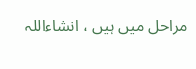مراحل میں ہیں ، انشاءاللہ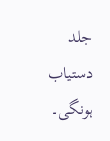جلد دستیاب ہونگی۔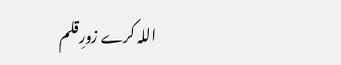اللہ کرے زورِقلم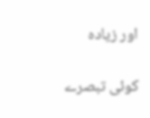اور زیادہ

کوئی تبصرے